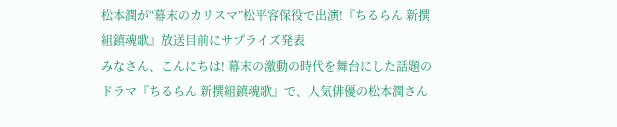松本潤が“幕末のカリスマ”松平容保役で出演!『ちるらん 新撰組鎮魂歌』放送目前にサプライズ発表
みなさん、こんにちは! 幕末の激動の時代を舞台にした話題のドラマ『ちるらん 新撰組鎮魂歌』で、人気俳優の松本潤さん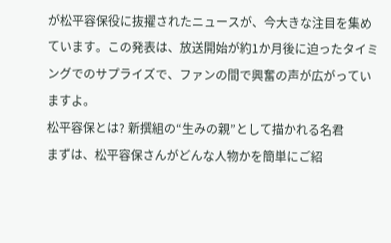が松平容保役に抜擢されたニュースが、今大きな注目を集めています。この発表は、放送開始が約1か月後に迫ったタイミングでのサプライズで、ファンの間で興奮の声が広がっていますよ。
松平容保とは? 新撰組の“生みの親”として描かれる名君
まずは、松平容保さんがどんな人物かを簡単にご紹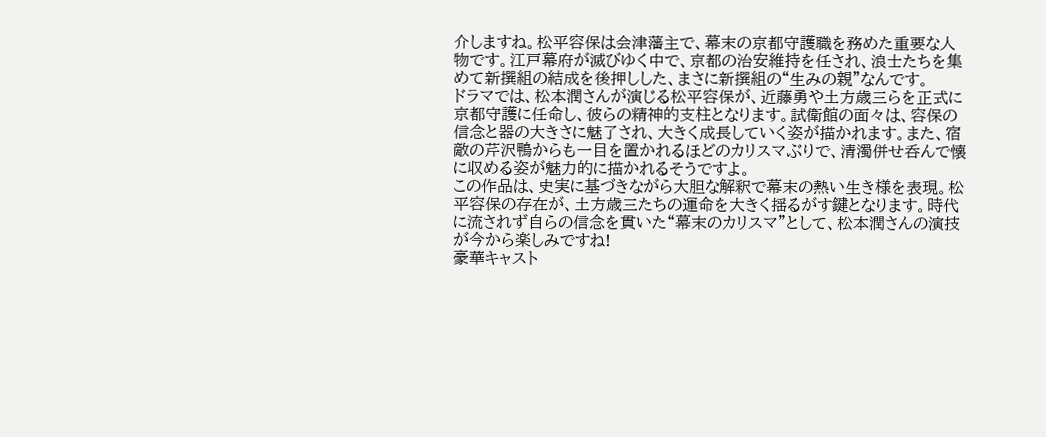介しますね。松平容保は会津藩主で、幕末の京都守護職を務めた重要な人物です。江戸幕府が滅びゆく中で、京都の治安維持を任され、浪士たちを集めて新撰組の結成を後押しした、まさに新撰組の“生みの親”なんです。
ドラマでは、松本潤さんが演じる松平容保が、近藤勇や土方歳三らを正式に京都守護に任命し、彼らの精神的支柱となります。試衛館の面々は、容保の信念と器の大きさに魅了され、大きく成長していく姿が描かれます。また、宿敵の芹沢鴨からも一目を置かれるほどのカリスマぶりで、清濁併せ呑んで懐に収める姿が魅力的に描かれるそうですよ。
この作品は、史実に基づきながら大胆な解釈で幕末の熱い生き様を表現。松平容保の存在が、土方歳三たちの運命を大きく揺るがす鍵となります。時代に流されず自らの信念を貫いた“幕末のカリスマ”として、松本潤さんの演技が今から楽しみですね!
豪華キャスト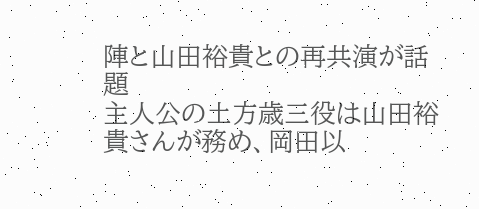陣と山田裕貴との再共演が話題
主人公の土方歳三役は山田裕貴さんが務め、岡田以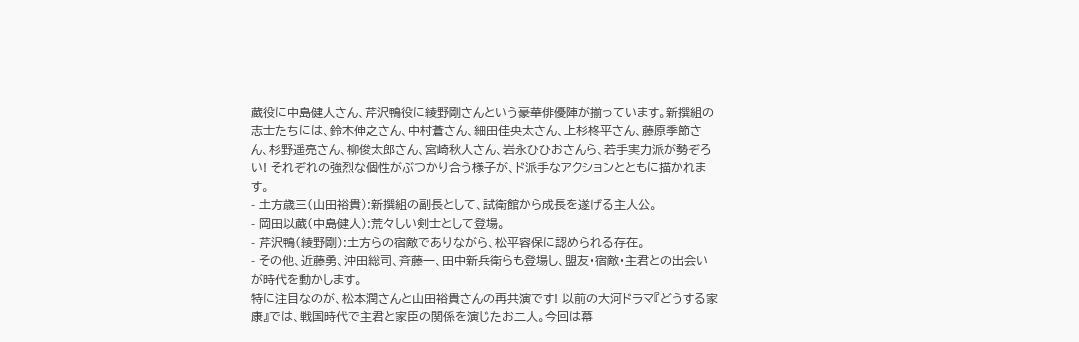蔵役に中島健人さん、芹沢鴨役に綾野剛さんという豪華俳優陣が揃っています。新撰組の志士たちには、鈴木伸之さん、中村蒼さん、細田佳央太さん、上杉柊平さん、藤原季節さん、杉野遥亮さん、柳俊太郎さん、宮崎秋人さん、岩永ひひおさんら、若手実力派が勢ぞろい! それぞれの強烈な個性がぶつかり合う様子が、ド派手なアクションとともに描かれます。
- 土方歳三(山田裕貴):新撰組の副長として、試衛館から成長を遂げる主人公。
- 岡田以蔵(中島健人):荒々しい剣士として登場。
- 芹沢鴨(綾野剛):土方らの宿敵でありながら、松平容保に認められる存在。
- その他、近藤勇、沖田総司、斉藤一、田中新兵衛らも登場し、盟友・宿敵・主君との出会いが時代を動かします。
特に注目なのが、松本潤さんと山田裕貴さんの再共演です! 以前の大河ドラマ『どうする家康』では、戦国時代で主君と家臣の関係を演じたお二人。今回は幕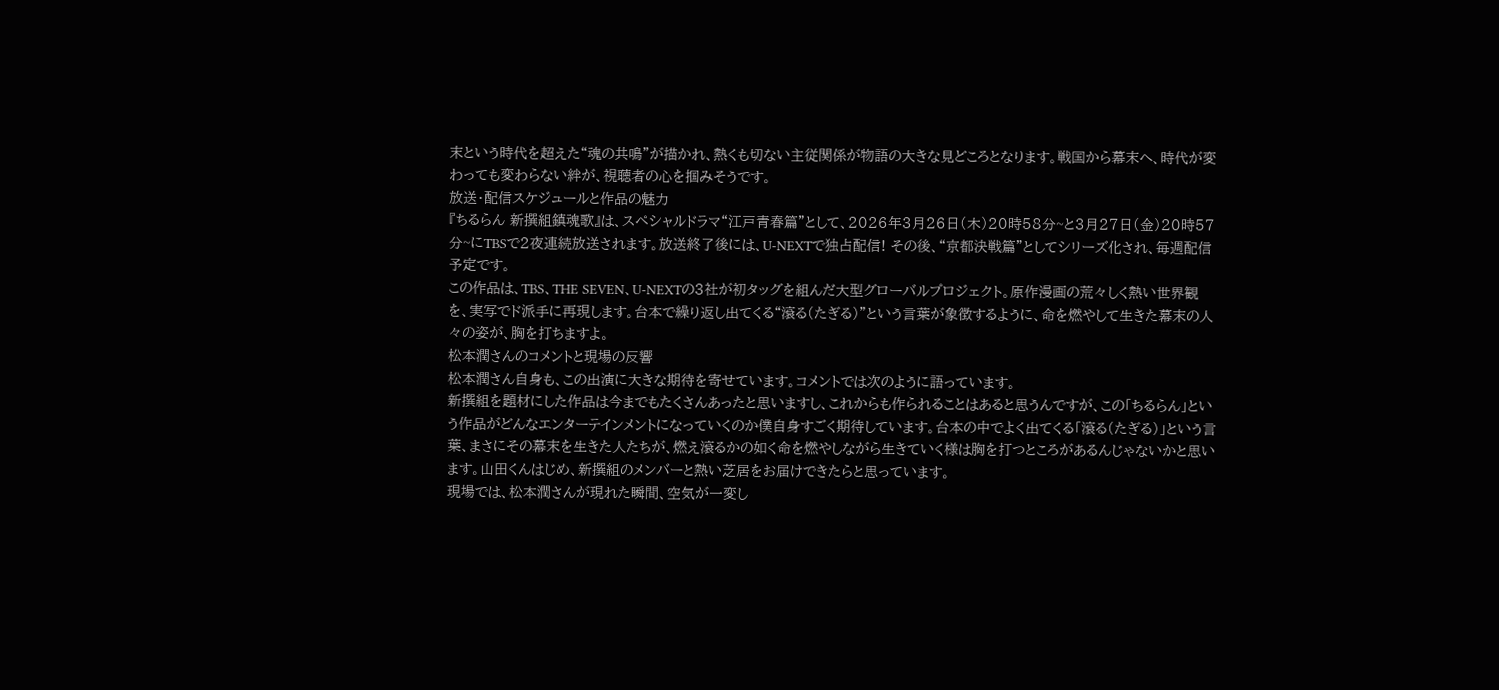末という時代を超えた“魂の共鳴”が描かれ、熱くも切ない主従関係が物語の大きな見どころとなります。戦国から幕末へ、時代が変わっても変わらない絆が、視聴者の心を掴みそうです。
放送・配信スケジュールと作品の魅力
『ちるらん 新撰組鎮魂歌』は、スペシャルドラマ“江戸青春篇”として、2026年3月26日(木)20時58分~と3月27日(金)20時57分~にTBSで2夜連続放送されます。放送終了後には、U-NEXTで独占配信! その後、“京都決戦篇”としてシリーズ化され、毎週配信予定です。
この作品は、TBS、THE SEVEN、U-NEXTの3社が初タッグを組んだ大型グローバルプロジェクト。原作漫画の荒々しく熱い世界観を、実写でド派手に再現します。台本で繰り返し出てくる“滾る(たぎる)”という言葉が象徴するように、命を燃やして生きた幕末の人々の姿が、胸を打ちますよ。
松本潤さんのコメントと現場の反響
松本潤さん自身も、この出演に大きな期待を寄せています。コメントでは次のように語っています。
新撰組を題材にした作品は今までもたくさんあったと思いますし、これからも作られることはあると思うんですが、この「ちるらん」という作品がどんなエンターテインメントになっていくのか僕自身すごく期待しています。台本の中でよく出てくる「滾る(たぎる)」という言葉、まさにその幕末を生きた人たちが、燃え滾るかの如く命を燃やしながら生きていく様は胸を打つところがあるんじゃないかと思います。山田くんはじめ、新撰組のメンバーと熱い芝居をお届けできたらと思っています。
現場では、松本潤さんが現れた瞬間、空気が一変し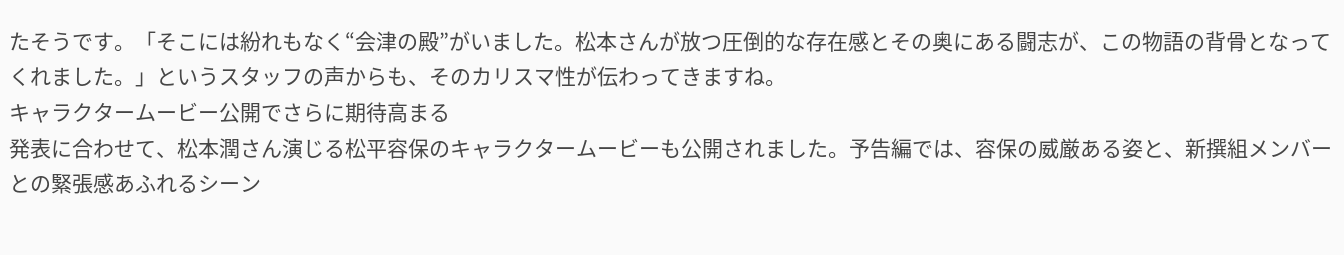たそうです。「そこには紛れもなく“会津の殿”がいました。松本さんが放つ圧倒的な存在感とその奥にある闘志が、この物語の背骨となってくれました。」というスタッフの声からも、そのカリスマ性が伝わってきますね。
キャラクタームービー公開でさらに期待高まる
発表に合わせて、松本潤さん演じる松平容保のキャラクタームービーも公開されました。予告編では、容保の威厳ある姿と、新撰組メンバーとの緊張感あふれるシーン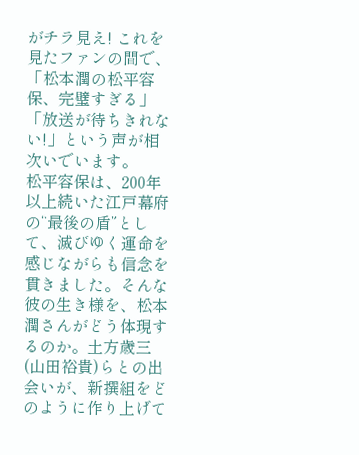がチラ見え! これを見たファンの間で、「松本潤の松平容保、完璧すぎる」「放送が待ちきれない!」という声が相次いでいます。
松平容保は、200年以上続いた江戸幕府の“最後の盾”として、滅びゆく運命を感じながらも信念を貫きました。そんな彼の生き様を、松本潤さんがどう体現するのか。土方歳三(山田裕貴)らとの出会いが、新撰組をどのように作り上げて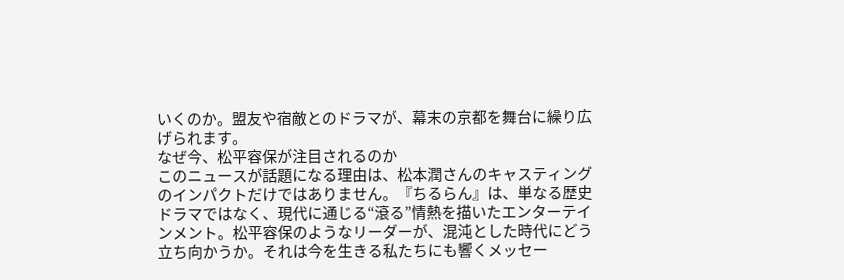いくのか。盟友や宿敵とのドラマが、幕末の京都を舞台に繰り広げられます。
なぜ今、松平容保が注目されるのか
このニュースが話題になる理由は、松本潤さんのキャスティングのインパクトだけではありません。『ちるらん』は、単なる歴史ドラマではなく、現代に通じる“滾る”情熱を描いたエンターテインメント。松平容保のようなリーダーが、混沌とした時代にどう立ち向かうか。それは今を生きる私たちにも響くメッセー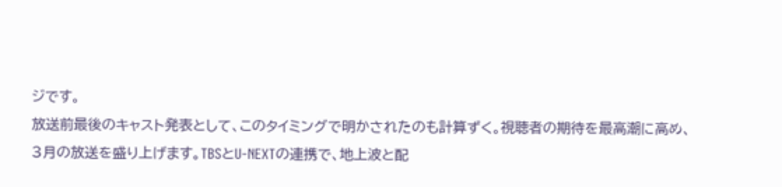ジです。
放送前最後のキャスト発表として、このタイミングで明かされたのも計算ずく。視聴者の期待を最高潮に高め、3月の放送を盛り上げます。TBSとU-NEXTの連携で、地上波と配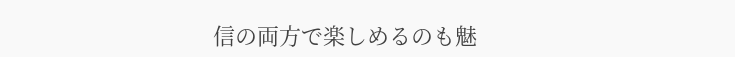信の両方で楽しめるのも魅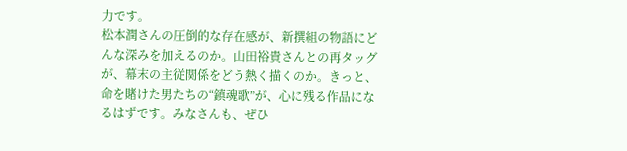力です。
松本潤さんの圧倒的な存在感が、新撰組の物語にどんな深みを加えるのか。山田裕貴さんとの再タッグが、幕末の主従関係をどう熱く描くのか。きっと、命を賭けた男たちの“鎮魂歌”が、心に残る作品になるはずです。みなさんも、ぜひ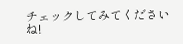チェックしてみてくださいね!